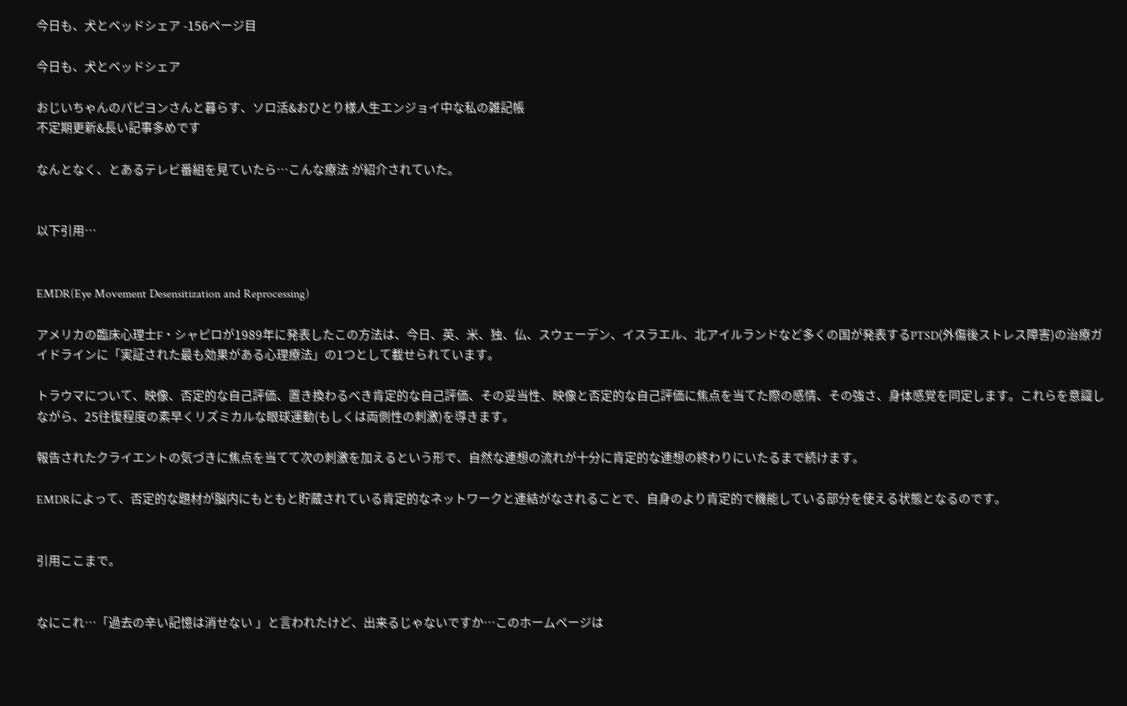今日も、犬とベッドシェア -156ページ目

今日も、犬とベッドシェア

おじいちゃんのパピヨンさんと暮らす、ソロ活&おひとり様人生エンジョイ中な私の雑記帳
不定期更新&長い記事多めです

なんとなく、とあるテレビ番組を見ていたら…こんな療法 が紹介されていた。


以下引用…


EMDR(Eye Movement Desensitization and Reprocessing)

アメリカの臨床心理士F・シャピロが1989年に発表したこの方法は、今日、英、米、独、仏、スウェーデン、イスラエル、北アイルランドなど多くの国が発表するPTSD(外傷後ストレス障害)の治療ガイドラインに「実証された最も効果がある心理療法」の1つとして載せられています。

トラウマについて、映像、否定的な自己評価、置き換わるべき肯定的な自己評価、その妥当性、映像と否定的な自己評価に焦点を当てた際の感情、その強さ、身体感覚を同定します。これらを意識しながら、25往復程度の素早くリズミカルな眼球運動(もしくは両側性の刺激)を導きます。

報告されたクライエントの気づきに焦点を当てて次の刺激を加えるという形で、自然な連想の流れが十分に肯定的な連想の終わりにいたるまで続けます。

EMDRによって、否定的な題材が脳内にもともと貯蔵されている肯定的なネットワークと連結がなされることで、自身のより肯定的で機能している部分を使える状態となるのです。


引用ここまで。


なにこれ…「過去の辛い記憶は消せない 」と言われたけど、出来るじゃないですか…このホームページは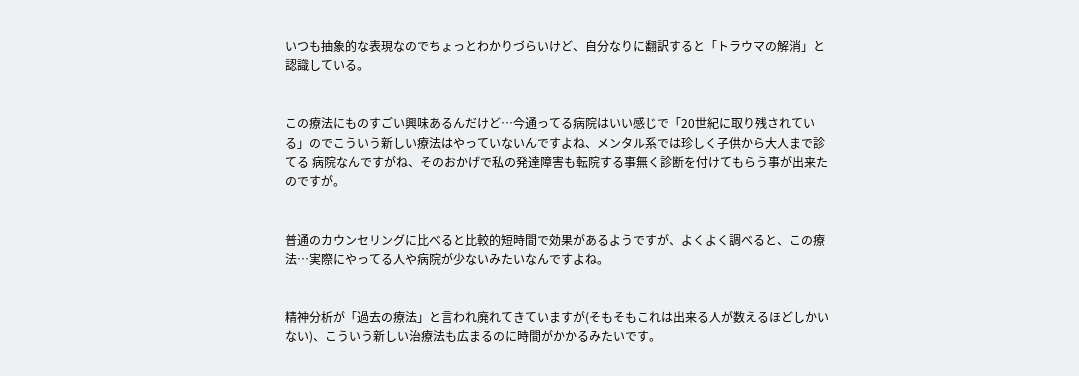いつも抽象的な表現なのでちょっとわかりづらいけど、自分なりに翻訳すると「トラウマの解消」と認識している。


この療法にものすごい興味あるんだけど…今通ってる病院はいい感じで「20世紀に取り残されている」のでこういう新しい療法はやっていないんですよね、メンタル系では珍しく子供から大人まで診てる 病院なんですがね、そのおかげで私の発達障害も転院する事無く診断を付けてもらう事が出来たのですが。


普通のカウンセリングに比べると比較的短時間で効果があるようですが、よくよく調べると、この療法…実際にやってる人や病院が少ないみたいなんですよね。


精神分析が「過去の療法」と言われ廃れてきていますが(そもそもこれは出来る人が数えるほどしかいない)、こういう新しい治療法も広まるのに時間がかかるみたいです。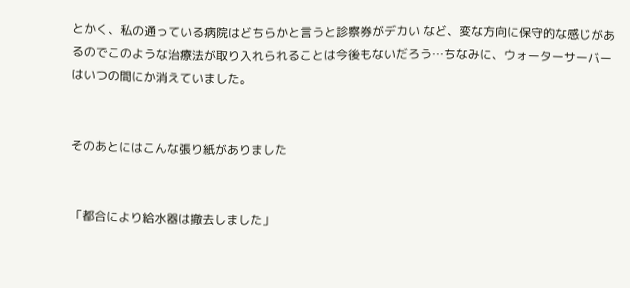とかく、私の通っている病院はどちらかと言うと診察券がデカい など、変な方向に保守的な感じがあるのでこのような治療法が取り入れられることは今後もないだろう…ちなみに、ウォーターサーバーはいつの間にか消えていました。


そのあとにはこんな張り紙がありました


「都合により給水器は撤去しました」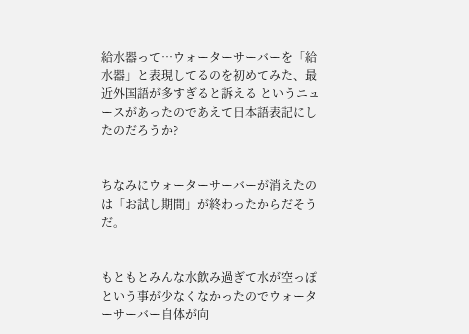給水器って…ウォーターサーバーを「給水器」と表現してるのを初めてみた、最近外国語が多すぎると訴える というニュースがあったのであえて日本語表記にしたのだろうか?


ちなみにウォーターサーバーが消えたのは「お試し期間」が終わったからだそうだ。


もともとみんな水飲み過ぎて水が空っぽという事が少なくなかったのでウォーターサーバー自体が向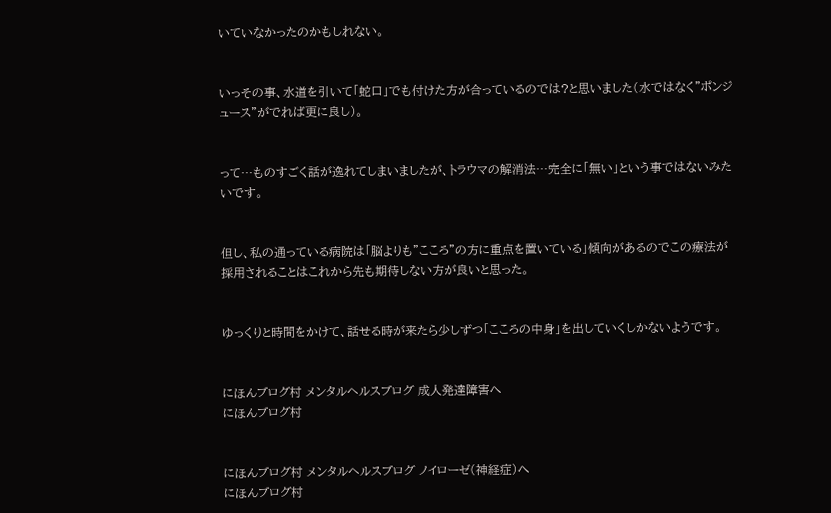いていなかったのかもしれない。


いっその事、水道を引いて「蛇口」でも付けた方が合っているのでは?と思いました(水ではなく”ポンジュース”がでれば更に良し)。


って…ものすごく話が逸れてしまいましたが、トラウマの解消法…完全に「無い」という事ではないみたいです。


但し、私の通っている病院は「脳よりも”こころ”の方に重点を置いている」傾向があるのでこの療法が採用されることはこれから先も期待しない方が良いと思った。


ゆっくりと時間をかけて、話せる時が来たら少しずつ「こころの中身」を出していくしかないようです。


にほんブログ村 メンタルヘルスブログ 成人発達障害へ
にほんブログ村


にほんブログ村 メンタルヘルスブログ ノイローゼ(神経症)へ
にほんブログ村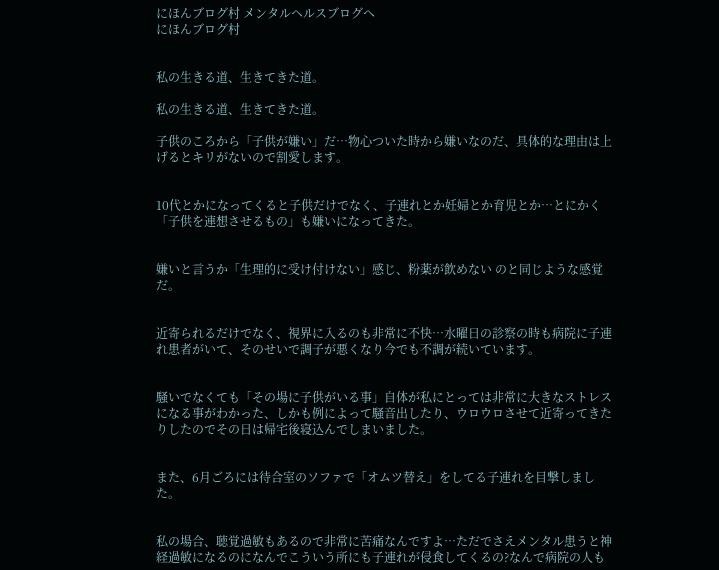にほんブログ村 メンタルヘルスブログへ
にほんブログ村


私の生きる道、生きてきた道。

私の生きる道、生きてきた道。

子供のころから「子供が嫌い」だ…物心ついた時から嫌いなのだ、具体的な理由は上げるとキリがないので割愛します。


10代とかになってくると子供だけでなく、子連れとか妊婦とか育児とか…とにかく「子供を連想させるもの」も嫌いになってきた。


嫌いと言うか「生理的に受け付けない」感じ、粉薬が飲めない のと同じような感覚だ。


近寄られるだけでなく、視界に入るのも非常に不快…水曜日の診察の時も病院に子連れ患者がいて、そのせいで調子が悪くなり今でも不調が続いています。


騒いでなくても「その場に子供がいる事」自体が私にとっては非常に大きなストレスになる事がわかった、しかも例によって騒音出したり、ウロウロさせて近寄ってきたりしたのでその日は帰宅後寝込んでしまいました。


また、6月ごろには待合室のソファで「オムツ替え」をしてる子連れを目撃しました。


私の場合、聴覚過敏もあるので非常に苦痛なんですよ…ただでさえメンタル患うと神経過敏になるのになんでこういう所にも子連れが侵食してくるの?なんで病院の人も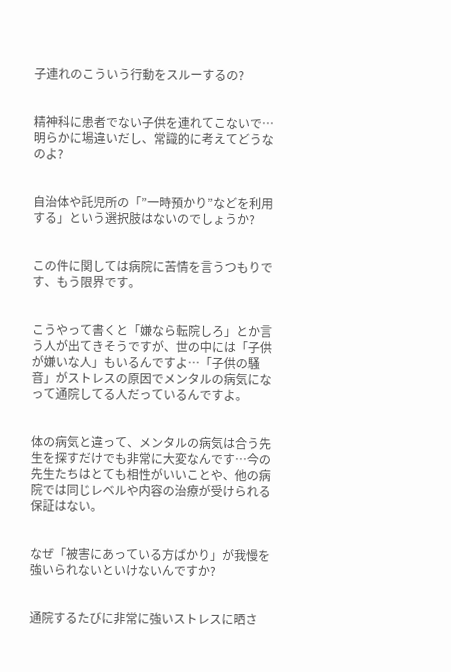子連れのこういう行動をスルーするの?


精神科に患者でない子供を連れてこないで…明らかに場違いだし、常識的に考えてどうなのよ?


自治体や託児所の「”一時預かり”などを利用する」という選択肢はないのでしょうか?


この件に関しては病院に苦情を言うつもりです、もう限界です。


こうやって書くと「嫌なら転院しろ」とか言う人が出てきそうですが、世の中には「子供が嫌いな人」もいるんですよ…「子供の騒音」がストレスの原因でメンタルの病気になって通院してる人だっているんですよ。


体の病気と違って、メンタルの病気は合う先生を探すだけでも非常に大変なんです…今の先生たちはとても相性がいいことや、他の病院では同じレベルや内容の治療が受けられる保証はない。


なぜ「被害にあっている方ばかり」が我慢を強いられないといけないんですか?


通院するたびに非常に強いストレスに晒さ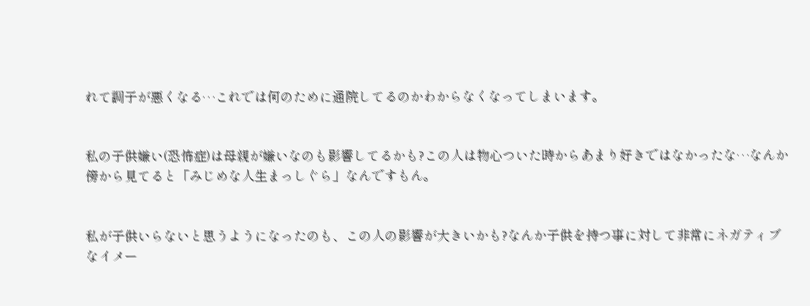れて調子が悪くなる…これでは何のために通院してるのかわからなくなってしまいます。


私の子供嫌い(恐怖症)は母親が嫌いなのも影響してるかも?この人は物心ついた時からあまり好きではなかったな…なんか傍から見てると「みじめな人生まっしぐら」なんですもん。


私が子供いらないと思うようになったのも、この人の影響が大きいかも?なんか子供を持つ事に対して非常にネガティブなイメー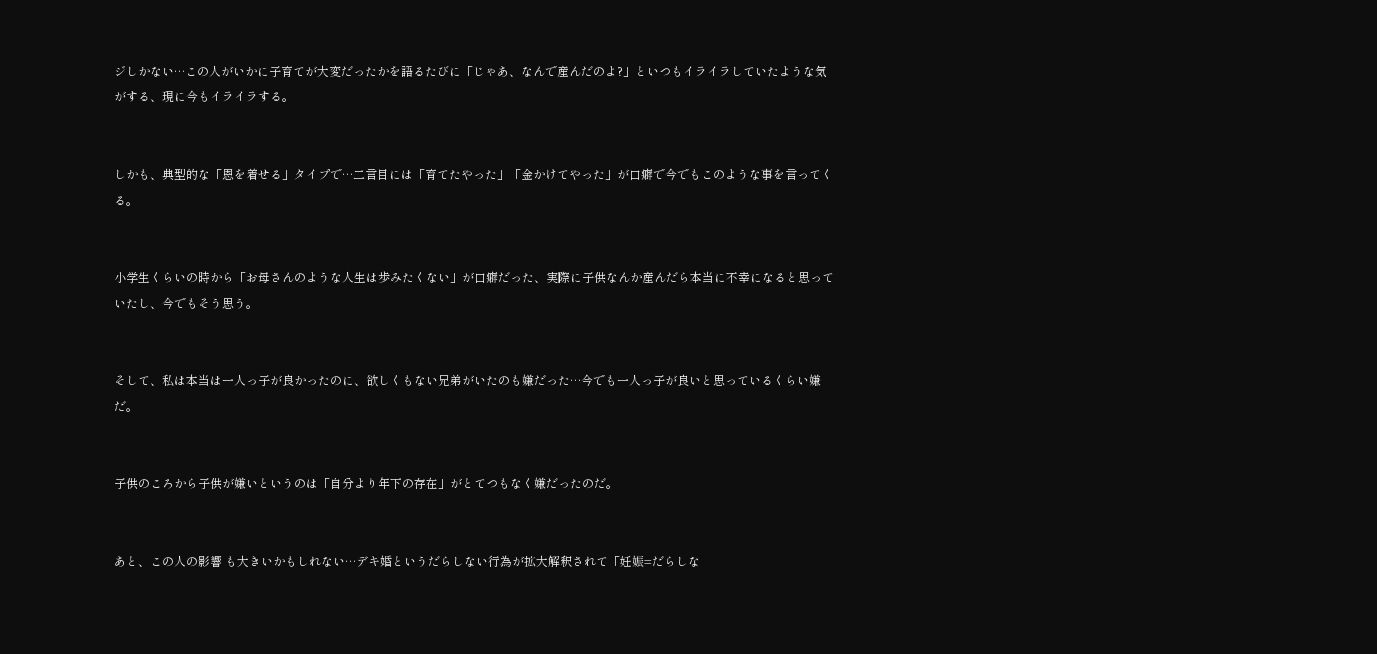ジしかない…この人がいかに子育てが大変だったかを語るたびに「じゃあ、なんで産んだのよ?」といつもイライラしていたような気がする、現に今もイライラする。


しかも、典型的な「恩を着せる」タイプで…二言目には「育てたやった」「金かけてやった」が口癖で今でもこのような事を言ってくる。


小学生くらいの時から「お母さんのような人生は歩みたくない」が口癖だった、実際に子供なんか産んだら本当に不幸になると思っていたし、今でもそう思う。


そして、私は本当は一人っ子が良かったのに、欲しくもない兄弟がいたのも嫌だった…今でも一人っ子が良いと思っているくらい嫌だ。


子供のころから子供が嫌いというのは「自分より年下の存在」がとてつもなく嫌だったのだ。


あと、この人の影響 も大きいかもしれない…デキ婚というだらしない行為が拡大解釈されて「妊娠=だらしな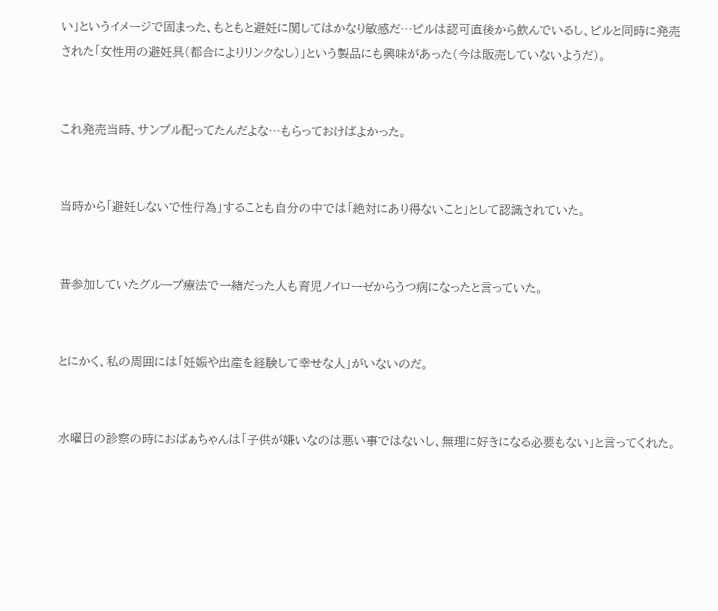い」というイメージで固まった、もともと避妊に関してはかなり敏感だ…ピルは認可直後から飲んでいるし、ピルと同時に発売された「女性用の避妊具(都合によりリンクなし)」という製品にも興味があった(今は販売していないようだ)。


これ発売当時、サンプル配ってたんだよな…もらっておけばよかった。


当時から「避妊しないで性行為」することも自分の中では「絶対にあり得ないこと」として認識されていた。


昔参加していたグループ療法で一緒だった人も育児ノイローゼからうつ病になったと言っていた。


とにかく、私の周囲には「妊娠や出産を経験して幸せな人」がいないのだ。


水曜日の診察の時におばぁちゃんは「子供が嫌いなのは悪い事ではないし、無理に好きになる必要もない」と言ってくれた。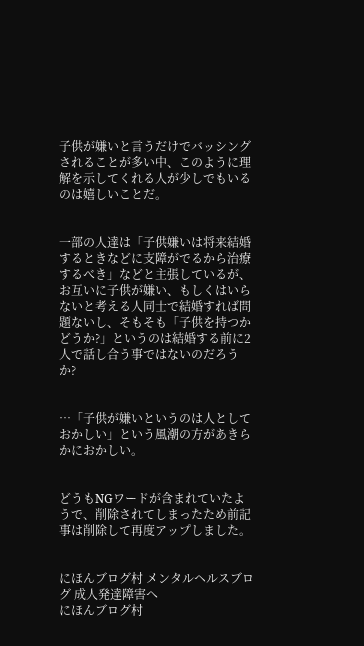子供が嫌いと言うだけでバッシングされることが多い中、このように理解を示してくれる人が少しでもいるのは嬉しいことだ。


一部の人達は「子供嫌いは将来結婚するときなどに支障がでるから治療するべき」などと主張しているが、お互いに子供が嫌い、もしくはいらないと考える人同士で結婚すれば問題ないし、そもそも「子供を持つかどうか?」というのは結婚する前に2人で話し合う事ではないのだろうか?


…「子供が嫌いというのは人としておかしい」という風潮の方があきらかにおかしい。


どうもNGワードが含まれていたようで、削除されてしまったため前記事は削除して再度アップしました。


にほんブログ村 メンタルヘルスブログ 成人発達障害へ
にほんブログ村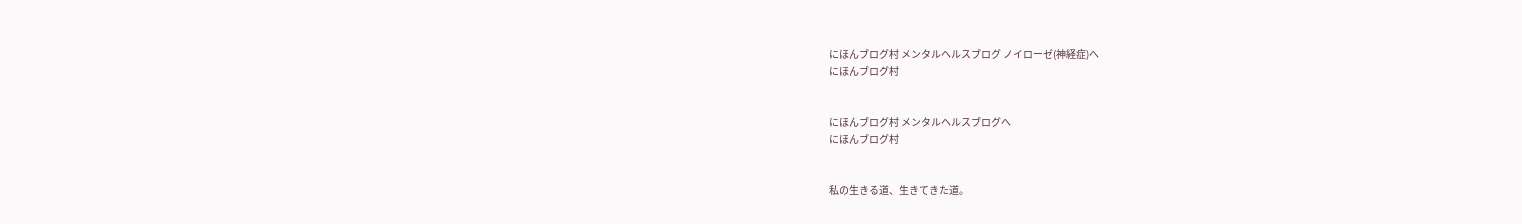にほんブログ村 メンタルヘルスブログ ノイローゼ(神経症)へ
にほんブログ村


にほんブログ村 メンタルヘルスブログへ
にほんブログ村


私の生きる道、生きてきた道。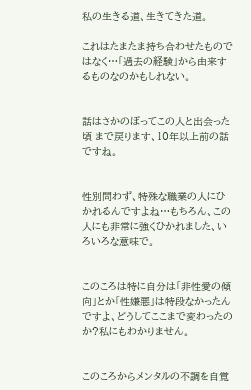私の生きる道、生きてきた道。

これはたまたま持ち合わせたものではなく…「過去の経験」から由来するものなのかもしれない。


話はさかのぼってこの人と出会った頃 まで戻ります、10年以上前の話ですね。


性別問わず、特殊な職業の人にひかれるんですよね…もちろん、この人にも非常に強くひかれました、いろいろな意味で。


このころは特に自分は「非性愛の傾向」とか「性嫌悪」は特段なかったんですよ、どうしてここまで変わったのか?私にもわかりません。


このころからメンタルの不調を自覚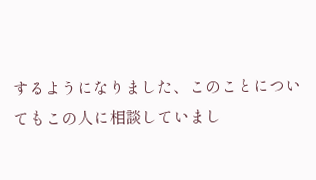するようになりました、このことについてもこの人に相談していまし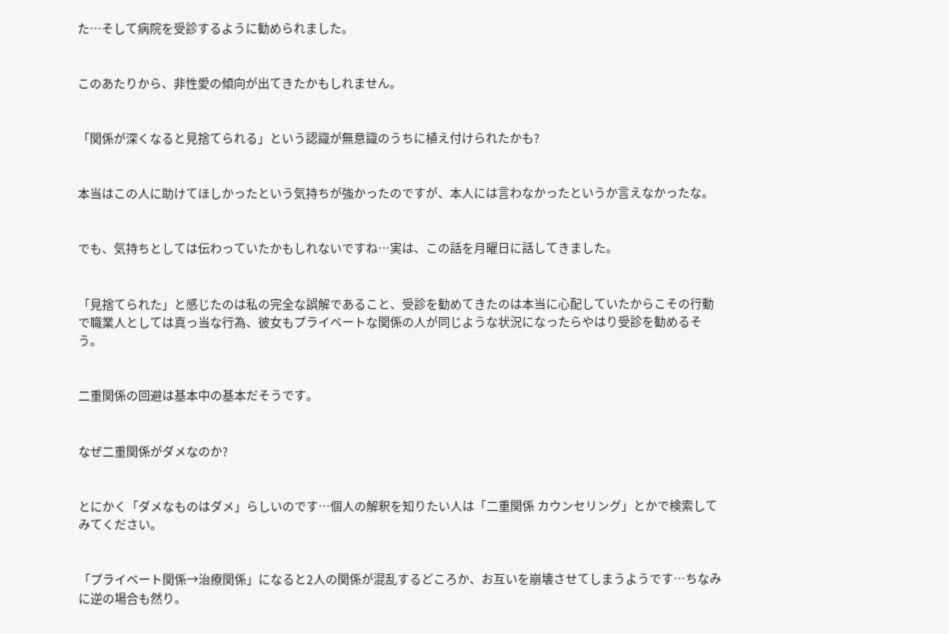た…そして病院を受診するように勧められました。


このあたりから、非性愛の傾向が出てきたかもしれません。


「関係が深くなると見捨てられる」という認識が無意識のうちに植え付けられたかも?


本当はこの人に助けてほしかったという気持ちが強かったのですが、本人には言わなかったというか言えなかったな。


でも、気持ちとしては伝わっていたかもしれないですね…実は、この話を月曜日に話してきました。


「見捨てられた」と感じたのは私の完全な誤解であること、受診を勧めてきたのは本当に心配していたからこその行動で職業人としては真っ当な行為、彼女もプライベートな関係の人が同じような状況になったらやはり受診を勧めるそう。


二重関係の回避は基本中の基本だそうです。


なぜ二重関係がダメなのか?


とにかく「ダメなものはダメ」らしいのです…個人の解釈を知りたい人は「二重関係 カウンセリング」とかで検索してみてください。


「プライベート関係→治療関係」になると2人の関係が混乱するどころか、お互いを崩壊させてしまうようです…ちなみに逆の場合も然り。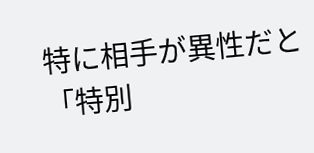特に相手が異性だと「特別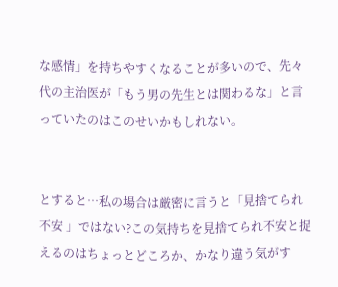な感情」を持ちやすくなることが多いので、先々代の主治医が「もう男の先生とは関わるな」と言っていたのはこのせいかもしれない。


とすると…私の場合は厳密に言うと「見捨てられ不安 」ではない?この気持ちを見捨てられ不安と捉えるのはちょっとどころか、かなり違う気がす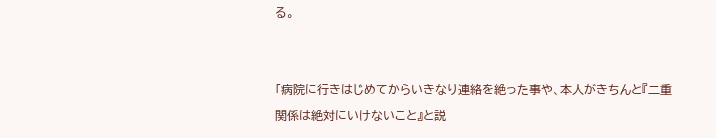る。


「病院に行きはじめてからいきなり連絡を絶った事や、本人がきちんと『二重関係は絶対にいけないこと』と説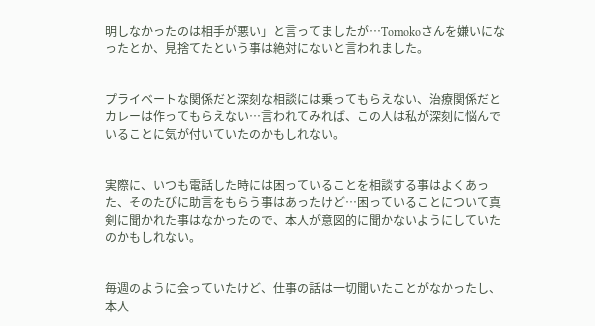明しなかったのは相手が悪い」と言ってましたが…Tomokoさんを嫌いになったとか、見捨てたという事は絶対にないと言われました。


プライベートな関係だと深刻な相談には乗ってもらえない、治療関係だとカレーは作ってもらえない…言われてみれば、この人は私が深刻に悩んでいることに気が付いていたのかもしれない。


実際に、いつも電話した時には困っていることを相談する事はよくあった、そのたびに助言をもらう事はあったけど…困っていることについて真剣に聞かれた事はなかったので、本人が意図的に聞かないようにしていたのかもしれない。


毎週のように会っていたけど、仕事の話は一切聞いたことがなかったし、本人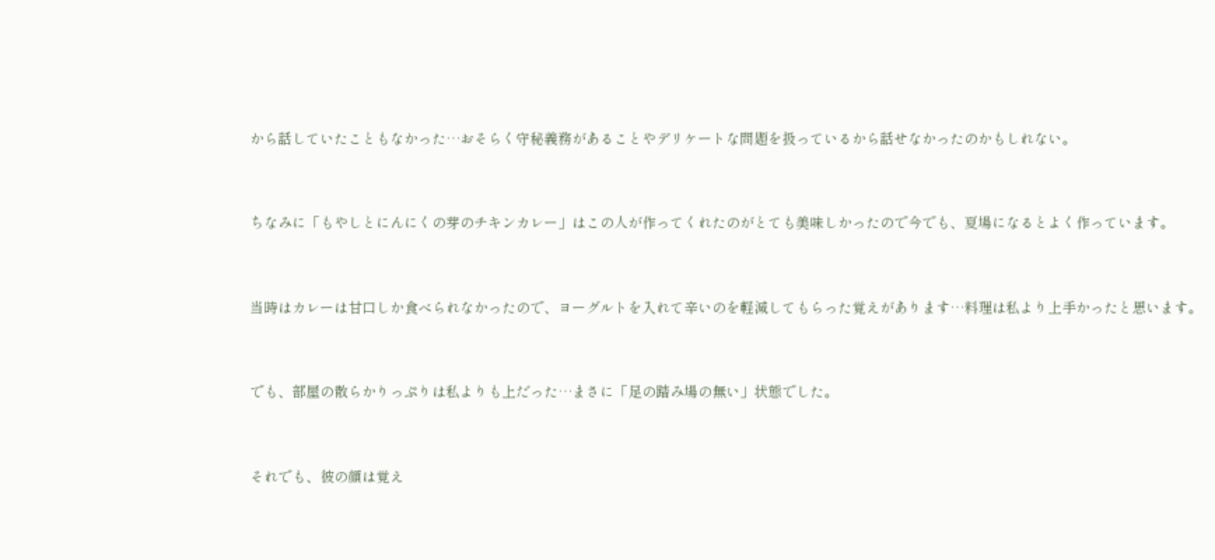から話していたこともなかった…おそらく守秘義務があることやデリケートな問題を扱っているから話せなかったのかもしれない。


ちなみに「もやしとにんにくの芽のチキンカレー」はこの人が作ってくれたのがとても美味しかったので今でも、夏場になるとよく作っています。


当時はカレーは甘口しか食べられなかったので、ヨーグルトを入れて辛いのを軽減してもらった覚えがあります…料理は私より上手かったと思います。


でも、部屋の散らかりっぷりは私よりも上だった…まさに「足の踏み場の無い」状態でした。


それでも、彼の顔は覚え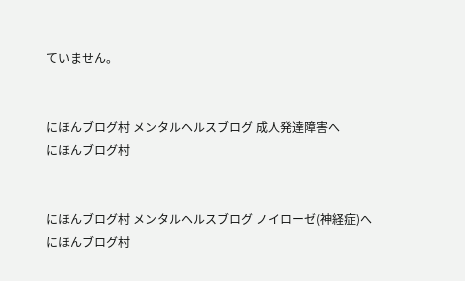ていません。


にほんブログ村 メンタルヘルスブログ 成人発達障害へ
にほんブログ村


にほんブログ村 メンタルヘルスブログ ノイローゼ(神経症)へ
にほんブログ村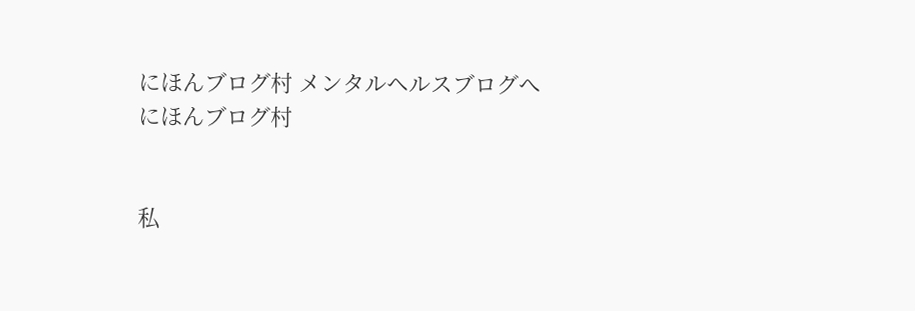にほんブログ村 メンタルヘルスブログへ
にほんブログ村


私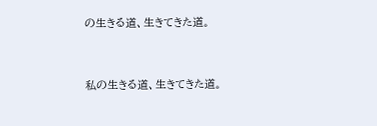の生きる道、生きてきた道。


私の生きる道、生きてきた道。